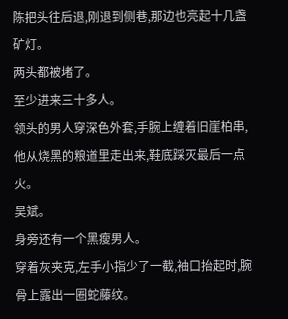陈把头往后退,刚退到侧巷,那边也亮起十几盏矿灯。
两头都被堵了。
至少进来三十多人。
领头的男人穿深色外套,手腕上缠着旧崖柏串,他从烧黑的粮道里走出来,鞋底踩灭最后一点火。
吴斌。
身旁还有一个黑瘦男人。
穿着灰夹克,左手小指少了一截,袖口抬起时,腕骨上露出一圈蛇藤纹。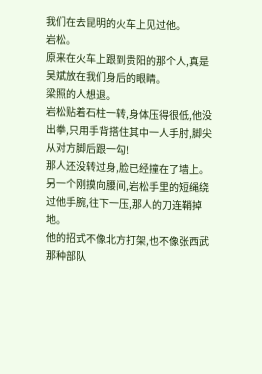我们在去昆明的火车上见过他。
岩松。
原来在火车上跟到贵阳的那个人,真是吴斌放在我们身后的眼睛。
梁照的人想退。
岩松贴着石柱一转,身体压得很低,他没出拳,只用手背搭住其中一人手肘,脚尖从对方脚后跟一勾!
那人还没转过身,脸已经撞在了墙上。
另一个刚摸向腰间,岩松手里的短绳绕过他手腕,往下一压,那人的刀连鞘掉地。
他的招式不像北方打架,也不像张西武那种部队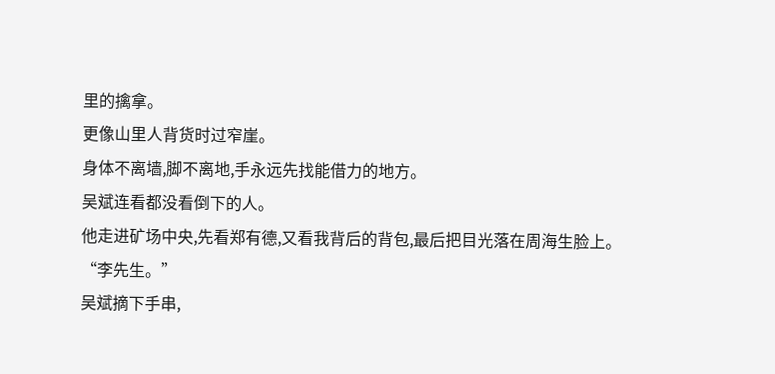里的擒拿。
更像山里人背货时过窄崖。
身体不离墙,脚不离地,手永远先找能借力的地方。
吴斌连看都没看倒下的人。
他走进矿场中央,先看郑有德,又看我背后的背包,最后把目光落在周海生脸上。
“李先生。”
吴斌摘下手串,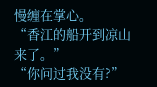慢缠在掌心。
“香江的船开到凉山来了。”
“你问过我没有?”